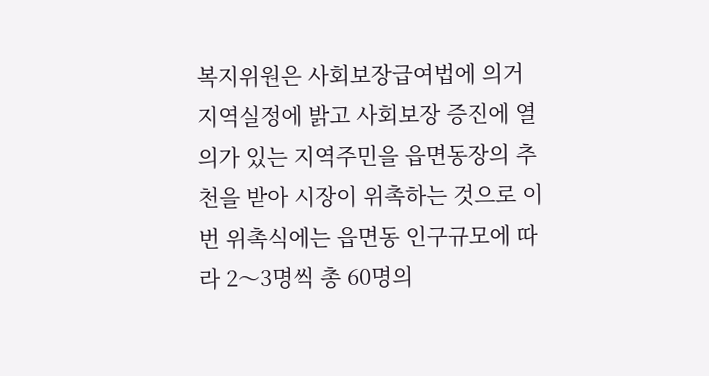복지위원은 사회보장급여법에 의거 지역실정에 밝고 사회보장 증진에 열의가 있는 지역주민을 읍면동장의 추천을 받아 시장이 위촉하는 것으로 이번 위촉식에는 읍면동 인구규모에 따라 2〜3명씩 총 60명의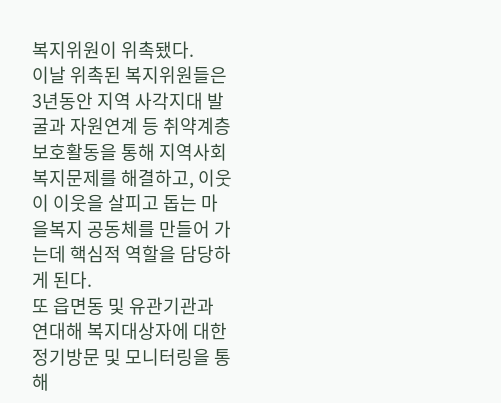복지위원이 위촉됐다.
이날 위촉된 복지위원들은 3년동안 지역 사각지대 발굴과 자원연계 등 취약계층 보호활동을 통해 지역사회 복지문제를 해결하고, 이웃이 이웃을 살피고 돕는 마을복지 공동체를 만들어 가는데 핵심적 역할을 담당하게 된다.
또 읍면동 및 유관기관과 연대해 복지대상자에 대한 정기방문 및 모니터링을 통해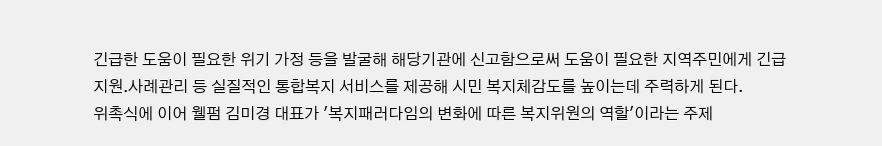긴급한 도움이 필요한 위기 가정 등을 발굴해 해당기관에 신고함으로써 도움이 필요한 지역주민에게 긴급지원․사례관리 등 실질적인 통합복지 서비스를 제공해 시민 복지체감도를 높이는데 주력하게 된다.
위촉식에 이어 웰펌 김미경 대표가 '복지패러다임의 변화에 따른 복지위원의 역할'이라는 주제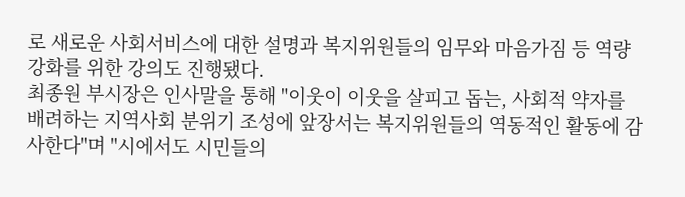로 새로운 사회서비스에 대한 설명과 복지위원들의 임무와 마음가짐 등 역량강화를 위한 강의도 진행됐다.
최종원 부시장은 인사말을 통해 "이웃이 이웃을 살피고 돕는, 사회적 약자를 배려하는 지역사회 분위기 조성에 앞장서는 복지위원들의 역동적인 활동에 감사한다"며 "시에서도 시민들의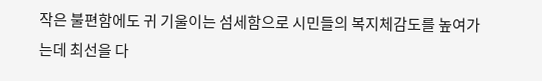작은 불편함에도 귀 기울이는 섬세함으로 시민들의 복지체감도를 높여가는데 최선을 다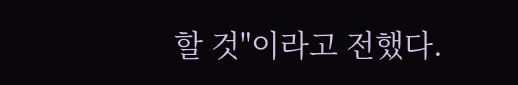할 것"이라고 전했다.